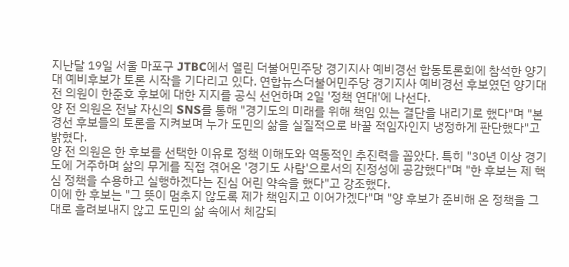지난달 19일 서울 마포구 JTBC에서 열린 더불어민주당 경기지사 예비경선 합동토론회에 참석한 양기대 예비후보가 토론 시작을 기다리고 있다. 연합뉴스더불어민주당 경기지사 예비경선 후보였던 양기대 전 의원이 한준호 후보에 대한 지지를 공식 선언하며 2일 '정책 연대'에 나선다.
양 전 의원은 전날 자신의 SNS를 통해 "경기도의 미래를 위해 책임 있는 결단을 내리기로 했다"며 "본경선 후보들의 토론을 지켜보며 누가 도민의 삶을 실질적으로 바꿀 적임자인지 냉정하게 판단했다"고 밝혔다.
양 전 의원은 한 후보를 선택한 이유로 정책 이해도와 역동적인 추진력을 꼽았다. 특히 "30년 이상 경기도에 거주하며 삶의 무게를 직접 겪어온 '경기도 사람'으로서의 진정성에 공감했다"며 "한 후보는 제 핵심 정책을 수용하고 실행하겠다는 진심 어린 약속을 했다"고 강조했다.
이에 한 후보는 "그 뜻이 멈추지 않도록 제가 책임지고 이어가겠다"며 "양 후보가 준비해 온 정책을 그대로 흘려보내지 않고 도민의 삶 속에서 체감되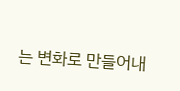는 변화로 만들어내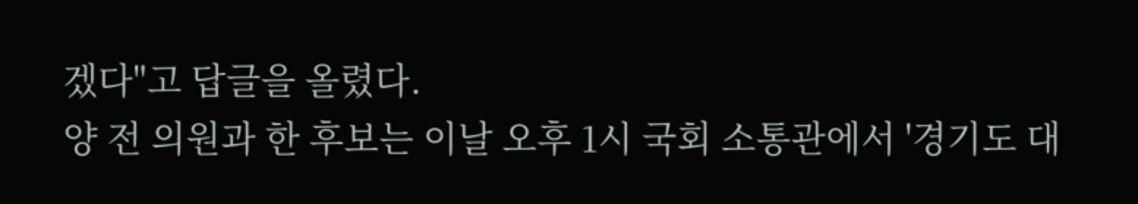겠다"고 답글을 올렸다.
양 전 의원과 한 후보는 이날 오후 1시 국회 소통관에서 '경기도 대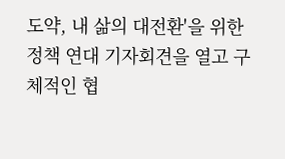도약, 내 삶의 대전환'을 위한 정책 연대 기자회견을 열고 구체적인 협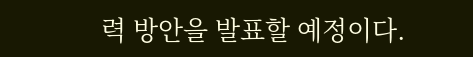력 방안을 발표할 예정이다.